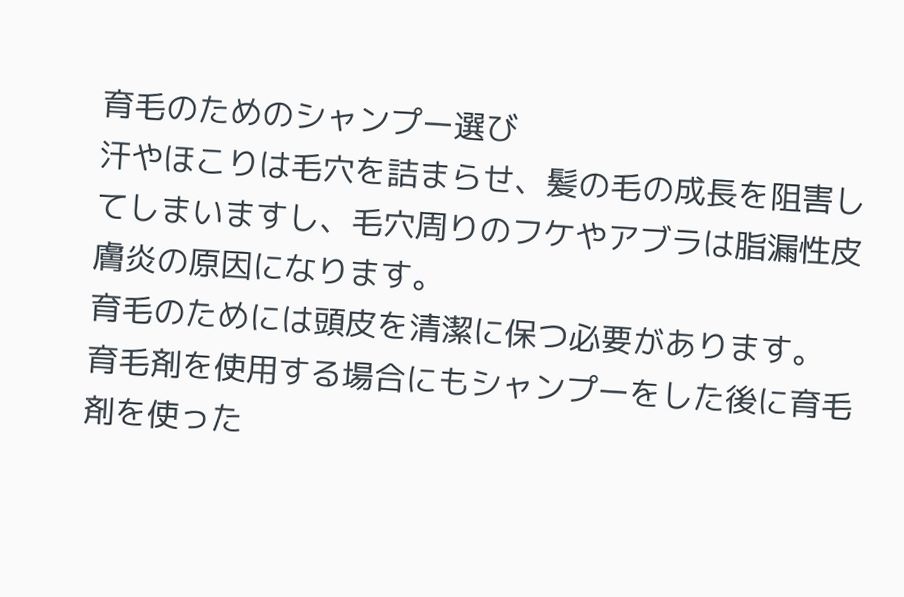育毛のためのシャンプー選び
汗やほこりは毛穴を詰まらせ、髪の毛の成長を阻害してしまいますし、毛穴周りのフケやアブラは脂漏性皮膚炎の原因になります。
育毛のためには頭皮を清潔に保つ必要があります。
育毛剤を使用する場合にもシャンプーをした後に育毛剤を使った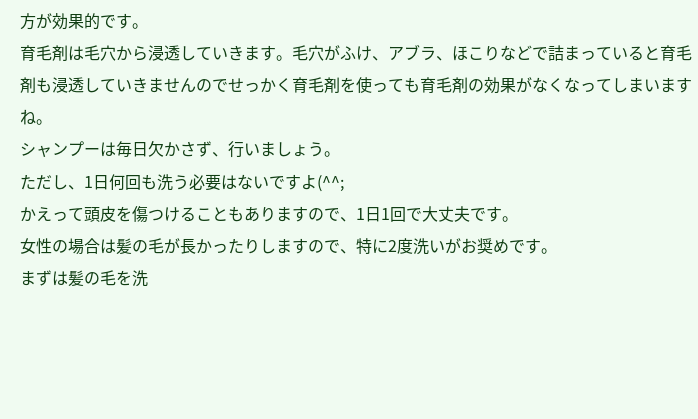方が効果的です。
育毛剤は毛穴から浸透していきます。毛穴がふけ、アブラ、ほこりなどで詰まっていると育毛剤も浸透していきませんのでせっかく育毛剤を使っても育毛剤の効果がなくなってしまいますね。
シャンプーは毎日欠かさず、行いましょう。
ただし、1日何回も洗う必要はないですよ(^^;
かえって頭皮を傷つけることもありますので、1日1回で大丈夫です。
女性の場合は髪の毛が長かったりしますので、特に2度洗いがお奨めです。
まずは髪の毛を洗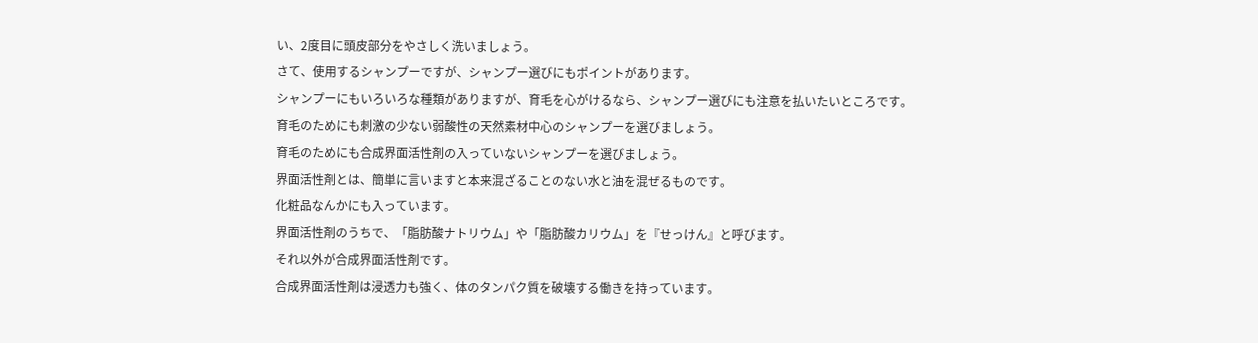い、2度目に頭皮部分をやさしく洗いましょう。
さて、使用するシャンプーですが、シャンプー選びにもポイントがあります。
シャンプーにもいろいろな種類がありますが、育毛を心がけるなら、シャンプー選びにも注意を払いたいところです。
育毛のためにも刺激の少ない弱酸性の天然素材中心のシャンプーを選びましょう。
育毛のためにも合成界面活性剤の入っていないシャンプーを選びましょう。
界面活性剤とは、簡単に言いますと本来混ざることのない水と油を混ぜるものです。
化粧品なんかにも入っています。
界面活性剤のうちで、「脂肪酸ナトリウム」や「脂肪酸カリウム」を『せっけん』と呼びます。
それ以外が合成界面活性剤です。
合成界面活性剤は浸透力も強く、体のタンパク質を破壊する働きを持っています。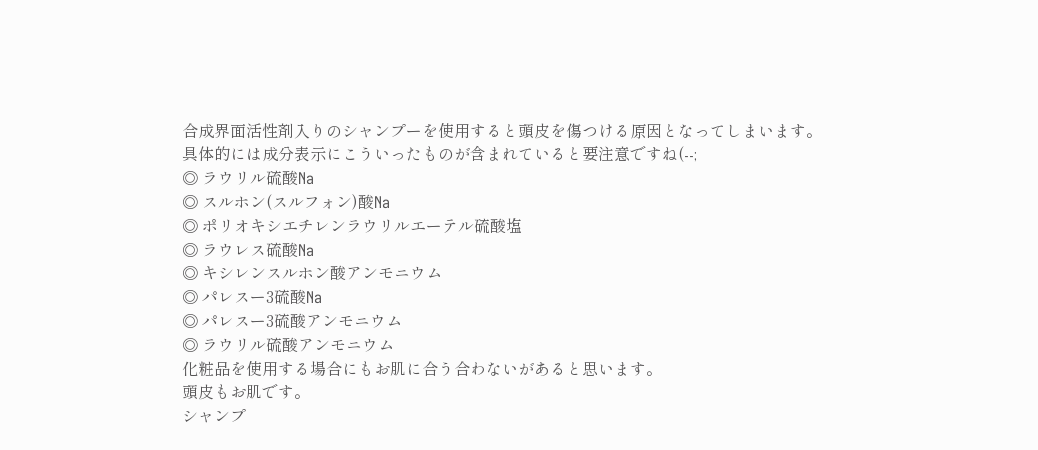合成界面活性剤入りのシャンプーを使用すると頭皮を傷つける原因となってしまいます。
具体的には成分表示にこういったものが含まれていると要注意ですね(--;
◎ ラウリル硫酸Na
◎ スルホン(スルフォン)酸Na
◎ ポリオキシエチレンラウリルエーテル硫酸塩
◎ ラウレス硫酸Na
◎ キシレンスルホン酸アンモニウム
◎ パレスー3硫酸Na
◎ パレスー3硫酸アンモニウム
◎ ラウリル硫酸アンモニウム
化粧品を使用する場合にもお肌に合う合わないがあると思います。
頭皮もお肌です。
シャンプ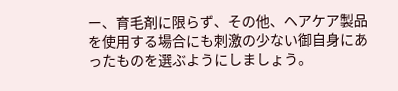ー、育毛剤に限らず、その他、ヘアケア製品を使用する場合にも刺激の少ない御自身にあったものを選ぶようにしましょう。